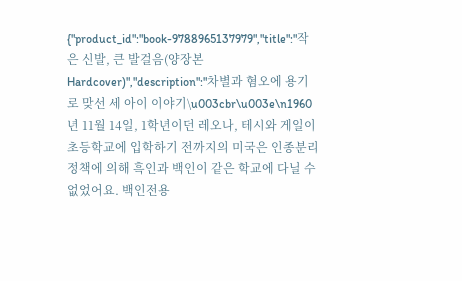{"product_id":"book-9788965137979","title":"작은 신발, 큰 발걸음(양장본 Hardcover)","description":"차별과 혐오에 용기로 맞선 세 아이 이야기\u003cbr\u003e\n1960년 11월 14일, 1학년이던 레오나, 테시와 게일이 초등학교에 입학하기 전까지의 미국은 인종분리정책에 의해 흑인과 백인이 같은 학교에 다닐 수 없었어요. 백인전용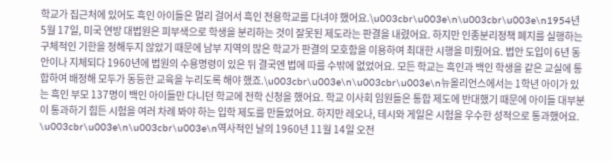학교가 집근처에 있어도 흑인 아이들은 멀리 걸어서 흑인 전용학교를 다녀야 했어요.\u003cbr\u003e\n\u003cbr\u003e\n1954년 5월 17일, 미국 연방 대법원은 피부색으로 학생을 분리하는 것이 잘못된 제도라는 판결을 내렸어요. 하지만 인종분리정책 폐지를 실행하는 구체적인 기한을 정해두지 않았기 때문에 남부 지역의 많은 학교가 판결의 모호함을 이용하여 최대한 시행을 미뤘어요. 법안 도입이 6년 동안이나 지체되다 1960년에 법원의 수용명령이 있은 뒤 결국엔 법에 따를 수밖에 없었어요. 모든 학교는 흑인과 백인 학생을 같은 교실에 통합하여 배정해 모두가 동등한 교육을 누리도록 해야 했죠.\u003cbr\u003e\n\u003cbr\u003e\n뉴올리언스에서는 1학년 아이가 있는 흑인 부모 137명이 백인 아이들만 다니던 학교에 전학 신청을 했어요. 학교 이사회 임원들은 통합 제도에 반대했기 때문에 아이들 대부분이 통과하기 힘든 시험을 여러 차례 봐야 하는 입학 제도를 만들었어요. 하지만 레오나, 테시와 게일은 시험을 우수한 성적으로 통과했어요. \u003cbr\u003e\n\u003cbr\u003e\n역사적인 날의 1960년 11월 14일 오전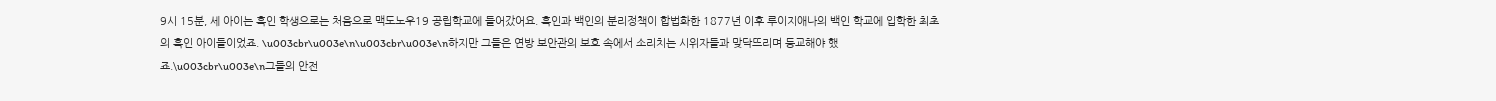9시 15분, 세 아이는 흑인 학생으로는 처음으로 맥도노우19 공립학교에 들어갔어요. 흑인과 백인의 분리정책이 합법화한 1877년 이후 루이지애나의 백인 학교에 입학한 최초의 흑인 아이들이었죠. \u003cbr\u003e\n\u003cbr\u003e\n하지만 그들은 연방 보안관의 보호 속에서 소리치는 시위자들과 맞닥뜨리며 등교해야 했죠.\u003cbr\u003e\n그들의 안전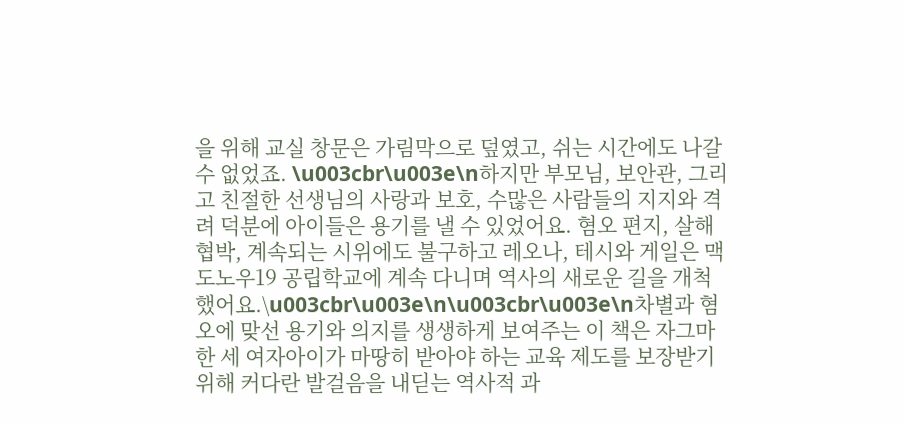을 위해 교실 창문은 가림막으로 덮였고, 쉬는 시간에도 나갈 수 없었죠. \u003cbr\u003e\n하지만 부모님, 보안관, 그리고 친절한 선생님의 사랑과 보호, 수많은 사람들의 지지와 격려 덕분에 아이들은 용기를 낼 수 있었어요. 혐오 편지, 살해 협박, 계속되는 시위에도 불구하고 레오나, 테시와 게일은 맥도노우19 공립학교에 계속 다니며 역사의 새로운 길을 개척했어요.\u003cbr\u003e\n\u003cbr\u003e\n차별과 혐오에 맞선 용기와 의지를 생생하게 보여주는 이 책은 자그마한 세 여자아이가 마땅히 받아야 하는 교육 제도를 보장받기 위해 커다란 발걸음을 내딛는 역사적 과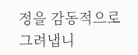정을 감동적으로 그려냅니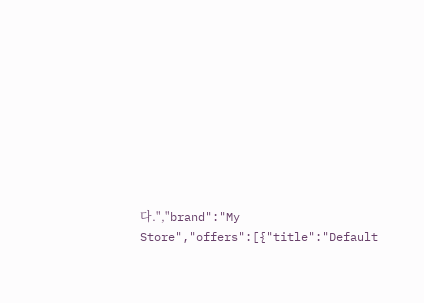다.","brand":"My Store","offers":[{"title":"Default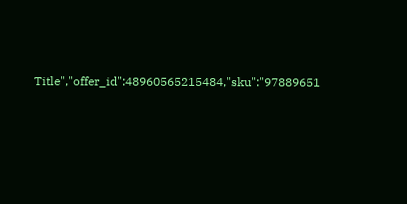Title","offer_id":48960565215484,"sku":"97889651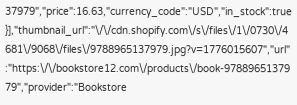37979","price":16.63,"currency_code":"USD","in_stock":true}],"thumbnail_url":"\/\/cdn.shopify.com\/s\/files\/1\/0730\/4681\/9068\/files\/9788965137979.jpg?v=1776015607","url":"https:\/\/bookstore12.com\/products\/book-9788965137979","provider":"Bookstore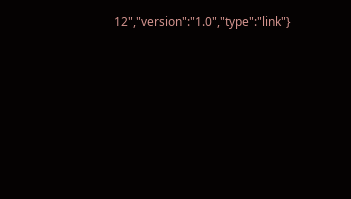12","version":"1.0","type":"link"}